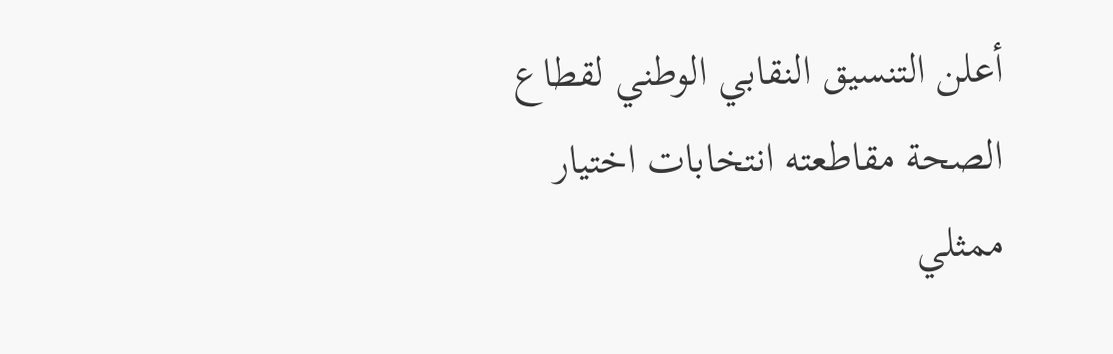أعلن التنسيق النقابي الوطني لقطاع الصحة مقاطعته انتخابات اختيار ممثلي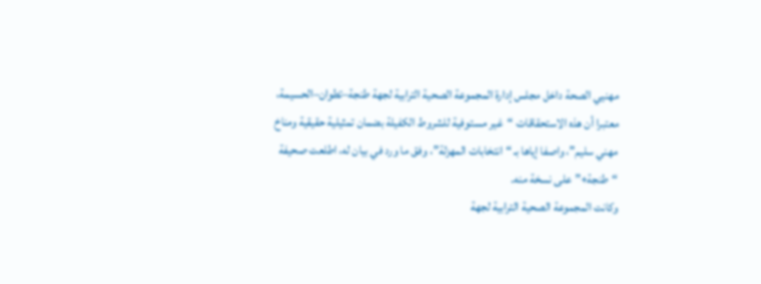مهنيي الصحة داخل مجلس إدارة المجموعة الصحية الترابية لجهة طنجة–تطوان–الحسيمة، معتبرا أن هذه الاستحقاقات “غير مستوفية للشروط الكفيلة بضمان تمثيلية حقيقية ومناخ مهني سليم”، واصفا إياها بـ “انتخابات المهزلة”، وفق ما ورد في بيان له، اطلعت صحيفة “طنجة+” على نسخة منه.
وكانت المجموعة الصحية الترابية لجهة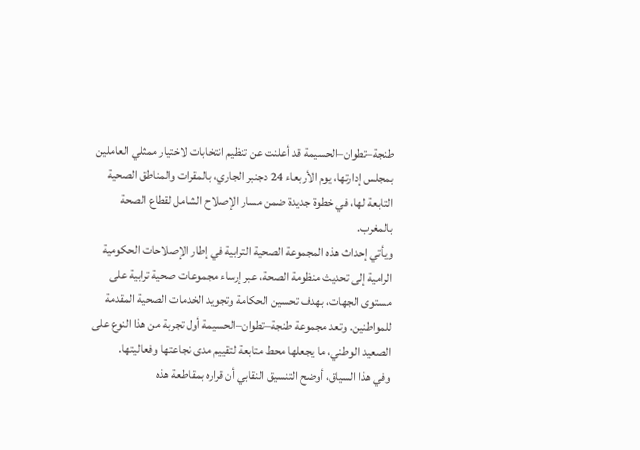طنجة–تطوان–الحسيمة قد أعلنت عن تنظيم انتخابات لاختيار ممثلي العاملين بمجلس إدارتها، يوم الأربعاء 24 دجنبر الجاري، بالمقرات والمناطق الصحية التابعة لها، في خطوة جديدة ضمن مسار الإصلاح الشامل لقطاع الصحة بالمغرب.
ويأتي إحداث هذه المجموعة الصحية الترابية في إطار الإصلاحات الحكومية الرامية إلى تحديث منظومة الصحة، عبر إرساء مجموعات صحية ترابية على مستوى الجهات، بهدف تحسين الحكامة وتجويد الخدمات الصحية المقدمة للمواطنين. وتعد مجموعة طنجة–تطوان–الحسيمة أول تجربة من هذا النوع على الصعيد الوطني، ما يجعلها محط متابعة لتقييم مدى نجاعتها وفعاليتها.
وفي هذا السياق، أوضح التنسيق النقابي أن قراره بمقاطعة هذه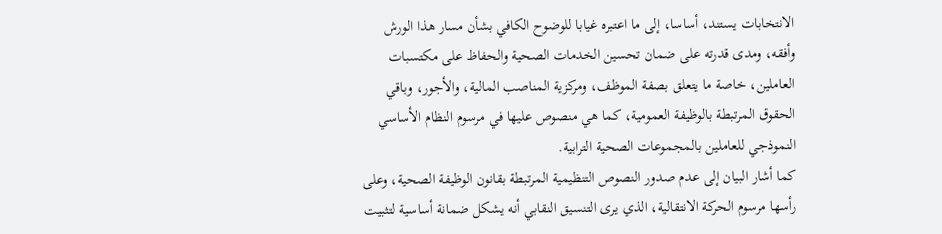الانتخابات يستند، أساسا، إلى ما اعتبره غيابا للوضوح الكافي بشأن مسار هذا الورش وأفقه، ومدى قدرته على ضمان تحسين الخدمات الصحية والحفاظ على مكتسبات العاملين، خاصة ما يتعلق بصفة الموظف، ومركزية المناصب المالية، والأجور، وباقي الحقوق المرتبطة بالوظيفة العمومية، كما هي منصوص عليها في مرسوم النظام الأساسي النموذجي للعاملين بالمجموعات الصحية الترابية.
كما أشار البيان إلى عدم صدور النصوص التنظيمية المرتبطة بقانون الوظيفة الصحية، وعلى رأسها مرسوم الحركة الانتقالية، الذي يرى التنسيق النقابي أنه يشكل ضمانة أساسية لتثبيت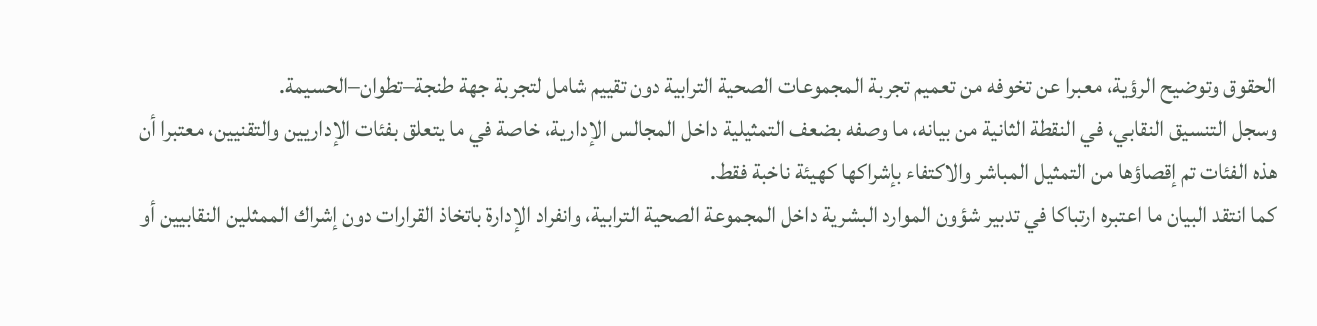الحقوق وتوضيح الرؤية، معبرا عن تخوفه من تعميم تجربة المجموعات الصحية الترابية دون تقييم شامل لتجربة جهة طنجة–تطوان–الحسيمة.
وسجل التنسيق النقابي، في النقطة الثانية من بيانه، ما وصفه بضعف التمثيلية داخل المجالس الإدارية، خاصة في ما يتعلق بفئات الإداريين والتقنيين، معتبرا أن هذه الفئات تم إقصاؤها من التمثيل المباشر والاكتفاء بإشراكها كهيئة ناخبة فقط.
كما انتقد البيان ما اعتبره ارتباكا في تدبير شؤون الموارد البشرية داخل المجموعة الصحية الترابية، وانفراد الإدارة باتخاذ القرارات دون إشراك الممثلين النقابيين أو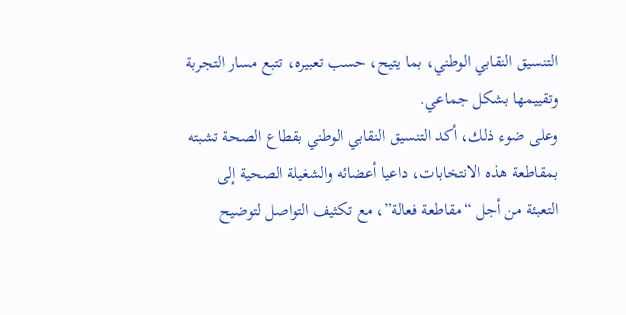التنسيق النقابي الوطني، بما يتيح، حسب تعبيره، تتبع مسار التجربة وتقييمها بشكل جماعي.
وعلى ضوء ذلك، أكد التنسيق النقابي الوطني بقطاع الصحة تشبته بمقاطعة هذه الانتخابات، داعيا أعضائه والشغيلة الصحية إلى التعبئة من أجل “مقاطعة فعالة”، مع تكثيف التواصل لتوضيح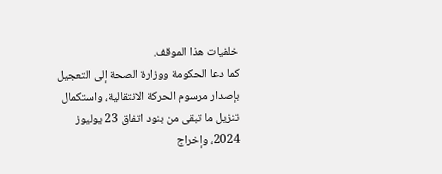خلفيات هذا الموقف.
كما دعا الحكومة ووزارة الصحة إلى التعجيل بإصدار مرسوم الحركة الانتقالية، واستكمال تنزيل ما تبقى من بنود اتفاق 23 يوليوز 2024، وإخراج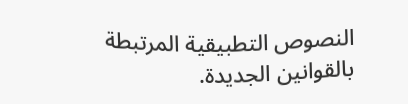النصوص التطبيقية المرتبطة بالقوانين الجديدة.